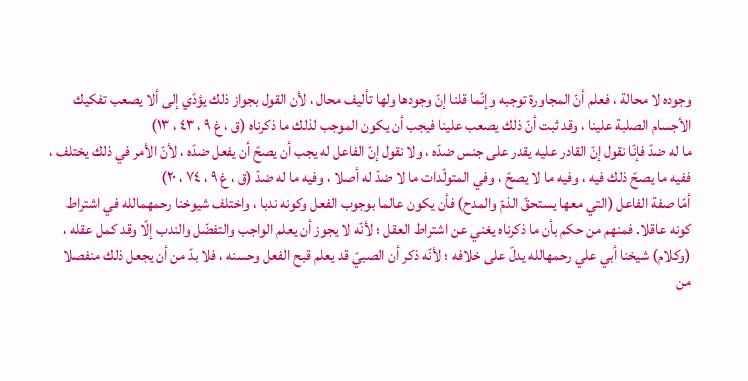وجوده لا محالة ، فعلم أنّ المجاورة توجبه وإنّما قلنا إنّ وجودها ولها تأليف محال ، لأن القول بجواز ذلك يؤدّي إلى ألا يصعب تفكيك الأجسام الصلبة علينا ، وقد ثبت أنّ ذلك يصعب علينا فيجب أن يكون الموجب لذلك ما ذكرناه (ق ، غ ٩ ، ٤٣ ، ١٣)
ما له ضدّ فإنّا نقول إنّ القادر عليه يقدر على جنس ضدّه ، ولا نقول إنّ الفاعل له يجب أن يصحّ أن يفعل ضدّه ، لأنّ الأمر في ذلك يختلف ، ففيه ما يصحّ ذلك فيه ، وفيه ما لا يصحّ ، وفي المتولّدات ما لا ضدّ له أصلا ، وفيه ما له ضدّ (ق ، غ ٩ ، ٧٤ ، ٢٠)
أمّا صفة الفاعل (التي معها يستحقّ الذمّ والمدح) فأن يكون عالما بوجوب الفعل وكونه ندبا ، واختلف شيوخنا رحمهمالله في اشتراط كونه عاقلا. فمنهم من حكم بأن ما ذكرناه يغني عن اشتراط العقل ؛ لأنّه لا يجوز أن يعلم الواجب والتفضّل والندب إلّا وقد كمل عقله ، (وكلام) شيخنا أبي علي رحمهالله يدلّ على خلافه ؛ لأنّه ذكر أن الصبيّ قد يعلم قبح الفعل وحسنه ، فلا بدّ من أن يجعل ذلك منفصلا من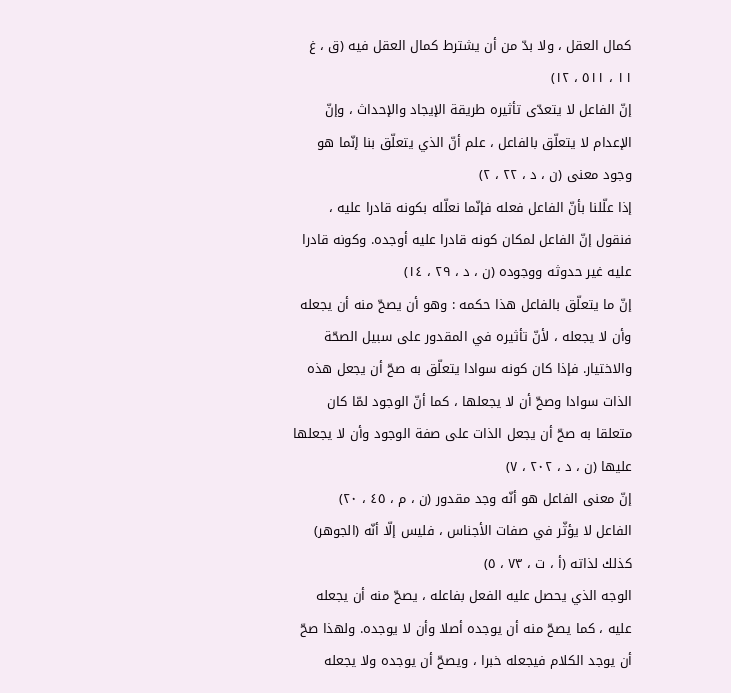كمال العقل ، ولا بدّ من أن يشترط كمال العقل فيه (ق ، غ ١١ ، ٥١١ ، ١٢)
إنّ الفاعل لا يتعدّى تأثيره طريقة الإيجاد والإحداث ، وإنّ الإعدام لا يتعلّق بالفاعل ، علم أنّ الذي يتعلّق بنا إنّما هو وجود معنى (ن ، د ، ٢٢ ، ٢)
إذا علّلنا بأنّ الفاعل فعله فإنّما نعلّله بكونه قادرا عليه ، فنقول إنّ الفاعل لمكان كونه قادرا عليه أوجده. وكونه قادرا عليه غير حدوثه ووجوده (ن ، د ، ٢٩ ، ١٤)
إنّ ما يتعلّق بالفاعل هذا حكمه : وهو أن يصحّ منه أن يجعله وأن لا يجعله ، لأنّ تأثيره في المقدور على سبيل الصحّة والاختيار. فإذا كان كونه سوادا يتعلّق به صحّ أن يجعل هذه الذات سوادا وصحّ أن لا يجعلها ، كما أنّ الوجود لمّا كان متعلقا به صحّ أن يجعل الذات على صفة الوجود وأن لا يجعلها عليها (ن ، د ، ٢٠٢ ، ٧)
إنّ معنى الفاعل هو أنّه وجد مقدور (ن ، م ، ٤٥ ، ٢٠)
الفاعل لا يؤثّر في صفات الأجناس ، فليس إلّا أنّه (الجوهر) كذلك لذاته (أ ، ت ، ٧٣ ، ٥)
الوجه الذي يحصل عليه الفعل بفاعله ، يصحّ منه أن يجعله عليه ، كما يصحّ منه أن يوجده أصلا وأن لا يوجده. ولهذا صحّ أن يوجد الكلام فيجعله خبرا ، ويصحّ أن يوجده ولا يجعله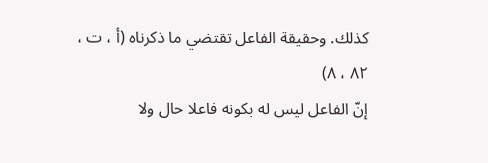كذلك. وحقيقة الفاعل تقتضي ما ذكرناه (أ ، ت ، ٨٢ ، ٨)
إنّ الفاعل ليس له بكونه فاعلا حال ولا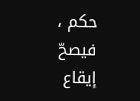حكم ، فيصحّ إيقاع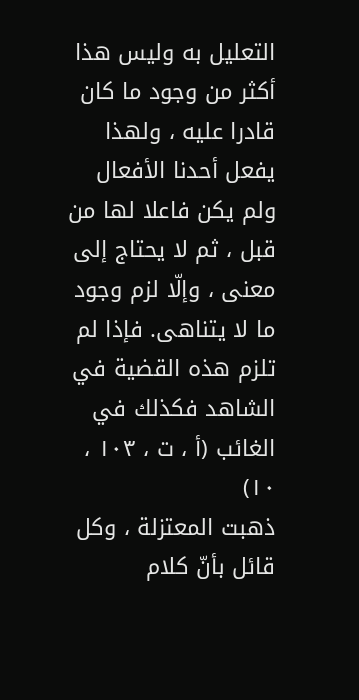التعليل به وليس هذا أكثر من وجود ما كان قادرا عليه ، ولهذا يفعل أحدنا الأفعال ولم يكن فاعلا لها من قبل ، ثم لا يحتاج إلى معنى ، وإلّا لزم وجود ما لا يتناهى. فإذا لم تلزم هذه القضية في الشاهد فكذلك في الغائب (أ ، ت ، ١٠٣ ، ١٠)
ذهبت المعتزلة ، وكل قائل بأنّ كلام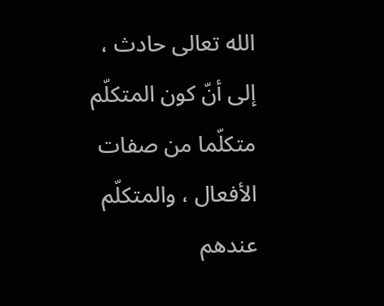الله تعالى حادث ، إلى أنّ كون المتكلّم متكلّما من صفات الأفعال ، والمتكلّم عندهم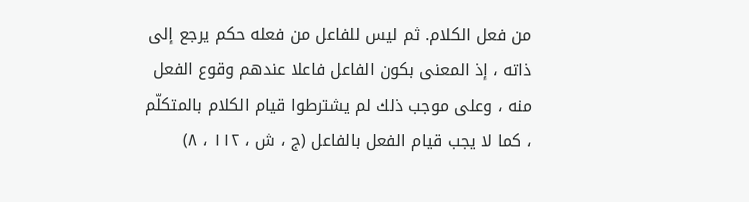من فعل الكلام. ثم ليس للفاعل من فعله حكم يرجع إلى ذاته ، إذ المعنى بكون الفاعل فاعلا عندهم وقوع الفعل منه ، وعلى موجب ذلك لم يشترطوا قيام الكلام بالمتكلّم ، كما لا يجب قيام الفعل بالفاعل (ج ، ش ، ١١٢ ، ٨)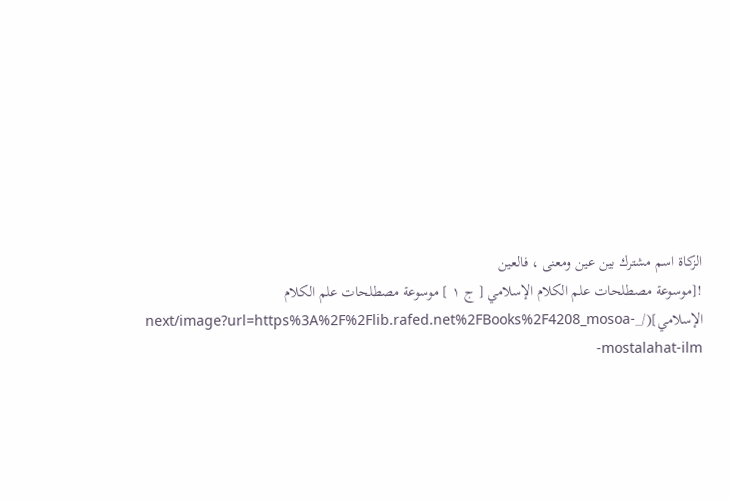الزكاة اسم مشترك بين عين ومعنى ، فالعين
![موسوعة مصطلحات علم الكلام الإسلامي [ ج ١ ] موسوعة مصطلحات علم الكلام الإسلامي](/_next/image?url=https%3A%2F%2Flib.rafed.net%2FBooks%2F4208_mosoa-mostalahat-ilm-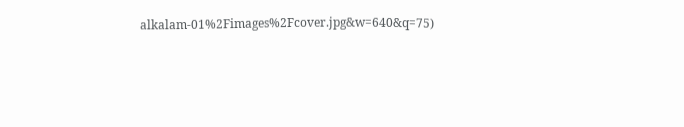alkalam-01%2Fimages%2Fcover.jpg&w=640&q=75)